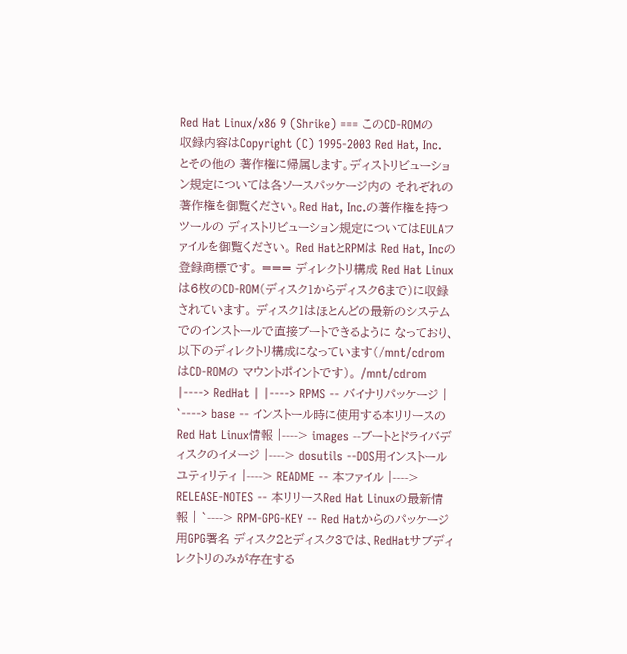Red Hat Linux/x86 9 (Shrike) === このCD-ROMの収録内容はCopyright (C) 1995-2003 Red Hat, Inc.とその他の 著作権に帰属します。ディストリビューション規定については各ソースパッケージ内の それぞれの著作権を御覧ください。Red Hat, Inc.の著作権を持つツールの ディストリビューション規定についてはEULAファイルを御覧ください。 Red HatとRPMは Red Hat, Incの登録商標です。 === ディレクトリ構成 Red Hat Linuxは6枚のCD-ROM(ディスク1からディスク6まで)に収録されています。 ディスク1はほとんどの最新のシステムでのインストールで直接ブートできるように なっており、以下のディレクトリ構成になっています(/mnt/cdromはCD-ROMの マウントポイントです)。 /mnt/cdrom |----> RedHat | |----> RPMS -- バイナリパッケージ | `----> base -- インストール時に使用する本リリースの Red Hat Linux情報 |----> images --ブートとドライバディスクのイメージ |----> dosutils --DOS用インストール ユティリティ |----> README -- 本ファイル |----> RELEASE-NOTES -- 本リリースRed Hat Linuxの最新情報 | `----> RPM-GPG-KEY -- Red Hatからのパッケージ用GPG署名 ディスク2とディスク3では、RedHatサブディレクトリのみが存在する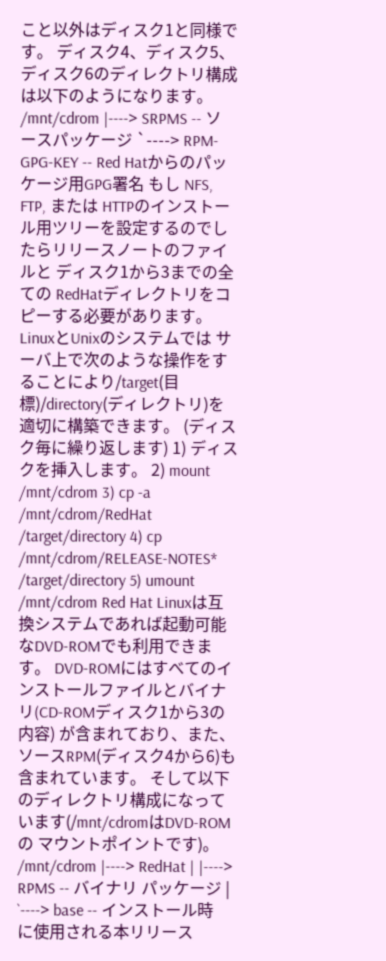こと以外はディスク1と同様です。 ディスク4、ディスク5、ディスク6のディレクトリ構成は以下のようになります。 /mnt/cdrom |----> SRPMS -- ソースパッケージ `----> RPM-GPG-KEY -- Red Hatからのパッケージ用GPG署名 もし NFS, FTP, または HTTPのインストール用ツリーを設定するのでしたらリリースノートのファイルと ディスク1から3までの全ての RedHatディレクトリをコピーする必要があります。LinuxとUnixのシステムでは サーバ上で次のような操作をすることにより/target(目標)/directory(ディレクトリ)を適切に構築できます。 (ディスク毎に繰り返します) 1) ディスクを挿入します。 2) mount /mnt/cdrom 3) cp -a /mnt/cdrom/RedHat /target/directory 4) cp /mnt/cdrom/RELEASE-NOTES* /target/directory 5) umount /mnt/cdrom Red Hat Linuxは互換システムであれば起動可能なDVD-ROMでも利用できます。 DVD-ROMにはすべてのインストールファイルとバイナリ(CD-ROMディスク1から3の内容) が含まれており、また、ソースRPM(ディスク4から6)も含まれています。 そして以下のディレクトリ構成になっています(/mnt/cdromはDVD-ROMの マウントポイントです)。 /mnt/cdrom |----> RedHat | |----> RPMS -- バイナリ パッケージ | `----> base -- インストール時に使用される本リリース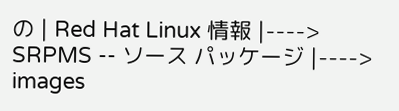の | Red Hat Linux 情報 |----> SRPMS -- ソース パッケージ |----> images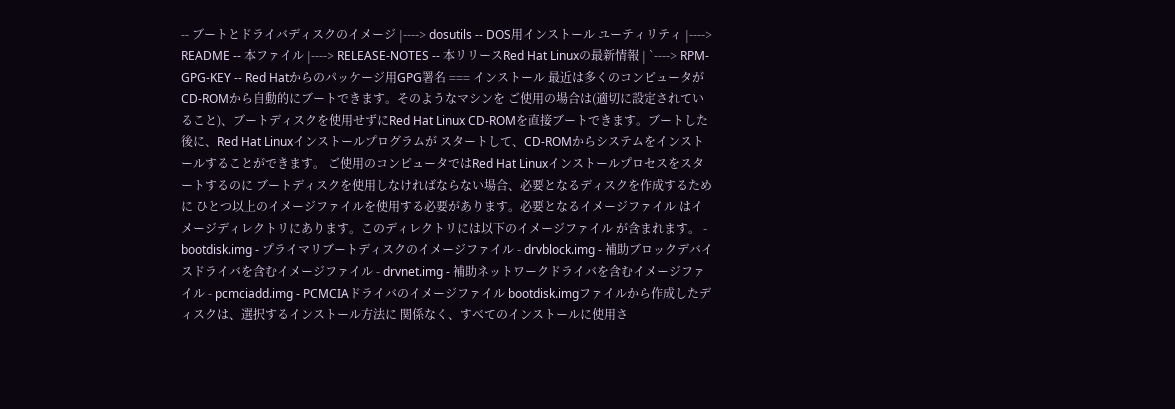-- ブートとドライバディスクのイメージ |----> dosutils -- DOS用インストール ユーティリティ |----> README -- 本ファイル |----> RELEASE-NOTES -- 本リリースRed Hat Linuxの最新情報 | `----> RPM-GPG-KEY -- Red Hatからのパッケージ用GPG署名 === インストール 最近は多くのコンピュータがCD-ROMから自動的にブートできます。そのようなマシンを ご使用の場合は(適切に設定されていること)、ブートディスクを使用せずにRed Hat Linux CD-ROMを直接ブートできます。ブートした後に、Red Hat Linuxインストールプログラムが スタートして、CD-ROMからシステムをインストールすることができます。 ご使用のコンピュータではRed Hat Linuxインストールプロセスをスタートするのに ブートディスクを使用しなければならない場合、必要となるディスクを作成するために ひとつ以上のイメージファイルを使用する必要があります。必要となるイメージファイル はイメージディレクトリにあります。このディレクトリには以下のイメージファイル が含まれます。 - bootdisk.img - プライマリブートディスクのイメージファイル - drvblock.img - 補助ブロックデバイスドライバを含むイメージファイル - drvnet.img - 補助ネットワークドライバを含むイメージファイル - pcmciadd.img - PCMCIAドライバのイメージファイル bootdisk.imgファイルから作成したディスクは、選択するインストール方法に 関係なく、すべてのインストールに使用さ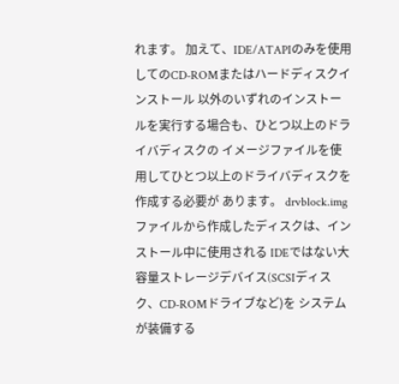れます。 加えて、IDE/ATAPIのみを使用してのCD-ROMまたはハードディスクインストール 以外のいずれのインストールを実行する場合も、ひとつ以上のドライバディスクの イメージファイルを使用してひとつ以上のドライバディスクを作成する必要が あります。 drvblock.imgファイルから作成したディスクは、インストール中に使用される IDEではない大容量ストレージデバイス(SCSIディスク、CD-ROMドライブなど)を システムが装備する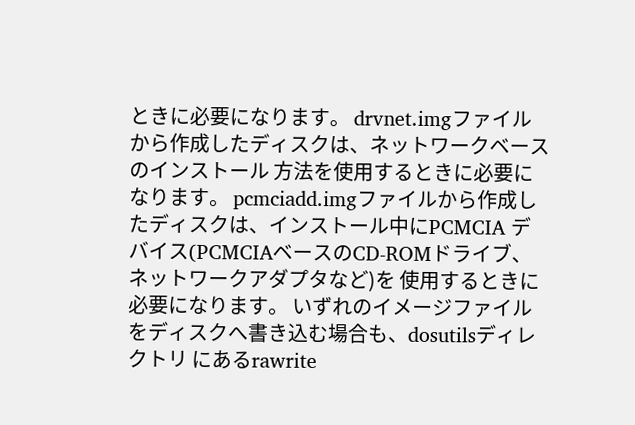ときに必要になります。 drvnet.imgファイルから作成したディスクは、ネットワークベースのインストール 方法を使用するときに必要になります。 pcmciadd.imgファイルから作成したディスクは、インストール中にPCMCIA デバイス(PCMCIAベースのCD-ROMドライブ、ネットワークアダプタなど)を 使用するときに必要になります。 いずれのイメージファイルをディスクへ書き込む場合も、dosutilsディレクトリ にあるrawrite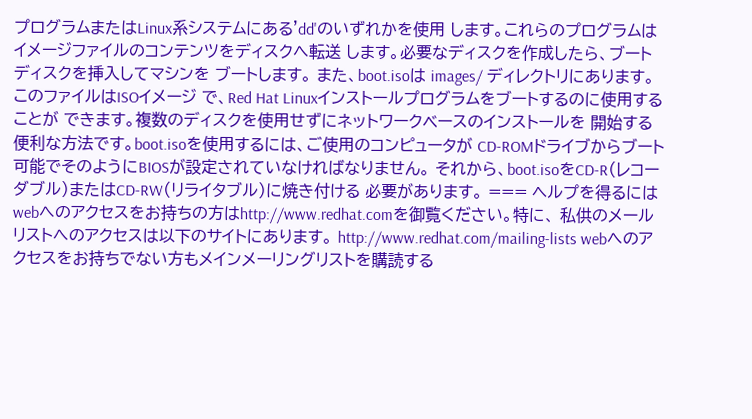プログラムまたはLinux系システムにある'dd'のいずれかを使用 します。これらのプログラムはイメージファイルのコンテンツをディスクへ転送 します。必要なディスクを作成したら、ブートディスクを挿入してマシンを ブートします。 また、boot.isoは images/ ディレクトリにあります。このファイルはISOイメージ で、Red Hat Linuxインストールプログラムをブートするのに使用することが できます。複数のディスクを使用せずにネットワークベースのインストールを 開始する便利な方法です。boot.isoを使用するには、ご使用のコンピュータが CD-ROMドライブからブート可能でそのようにBIOSが設定されていなければなりません。 それから、boot.isoをCD-R(レコーダブル)またはCD-RW(リライタブル)に焼き付ける 必要があります。 === ヘルプを得るには webへのアクセスをお持ちの方はhttp://www.redhat.comを御覧ください。特に、 私供のメールリストへのアクセスは以下のサイトにあります。 http://www.redhat.com/mailing-lists webへのアクセスをお持ちでない方もメインメーリングリストを購読する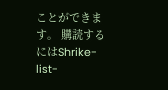ことができます。 購読するにはShrike-list-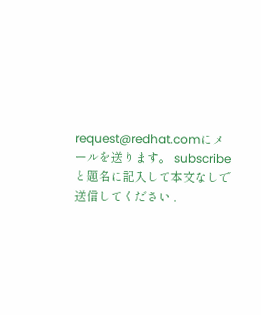request@redhat.comにメールを送ります。 subscribe と題名に記入して本文なしで送信してください .